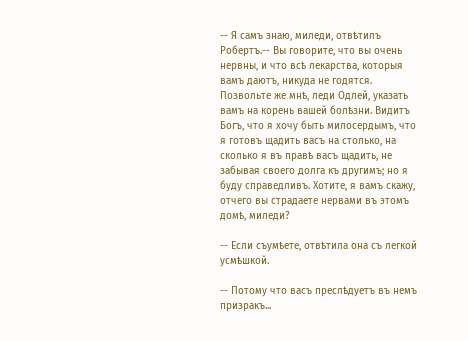-- Я самъ знаю, миледи, отвѣтилъ Робертъ.-- Вы говорите, что вы очень нервны, и что всѣ лекарства, которыя вамъ даютъ, никуда не годятся. Позвольте же мнѣ, леди Одлей, указать вамъ на корень вашей болѣзни. Видитъ Богъ, что я хочу быть милосердымъ, что я готовъ щадить васъ на столько, на сколько я въ правѣ васъ щадить, не забывая своего долга къ другимъ; но я буду справедливъ. Хотите, я вамъ скажу, отчего вы страдаете нервами въ этомъ домѣ, миледи?

-- Если съумѣете, отвѣтила она съ легкой усмѣшкой.

-- Потому что васъ преслѣдуетъ въ немъ призракъ...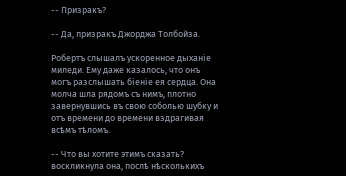-- Призракъ?

-- Да, призракъ Джорджа Толбойза.

Робертъ слышалъ ускоренное дыханіе миледи. Ему даже казалось, что онъ могъ разслышать біеніе ея сердца. Она молча шла рядомъ съ нимъ, плотно завернувшись въ свою соболью шубку и отъ времени до времени вздрагивая всѣмъ тѣломъ.

-- Что вы хотите этимъ сказать? воскликнула она, послѣ нѣсколькихъ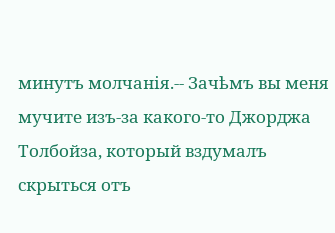минутъ молчанія.-- Зачѣмъ вы меня мучите изъ-за какого-то Джорджа Толбойза, который вздумалъ скрыться отъ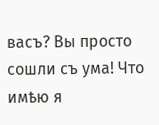васъ? Вы просто сошли съ ума! Что имѣю я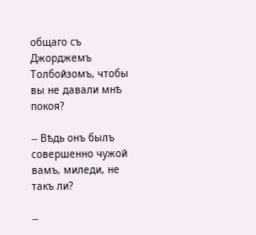общаго съ Джорджемъ Толбойзомъ, чтобы вы не давали мнѣ покоя?

-- Вѣдь онъ былъ совершенно чужой вамъ, миледи, не такъ ли?

--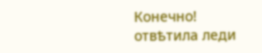Конечно! отвѣтила леди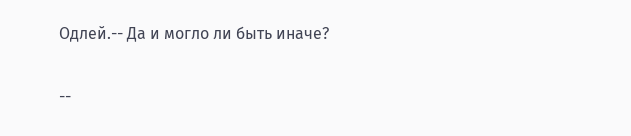Одлей.-- Да и могло ли быть иначе?

--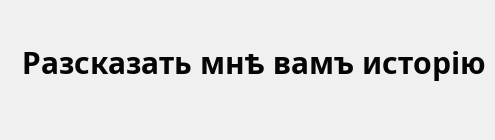Разсказать мнѣ вамъ исторію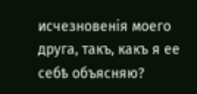исчезновенія моего друга, такъ, какъ я ее себѣ объясняю?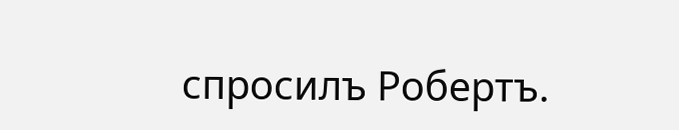спросилъ Робертъ.